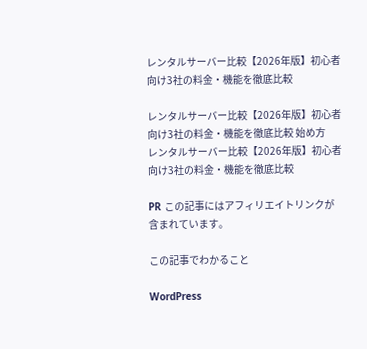レンタルサーバー比較【2026年版】初心者向け3社の料金・機能を徹底比較

レンタルサーバー比較【2026年版】初心者向け3社の料金・機能を徹底比較 始め方
レンタルサーバー比較【2026年版】初心者向け3社の料金・機能を徹底比較

PR この記事にはアフィリエイトリンクが含まれています。

この記事でわかること

WordPress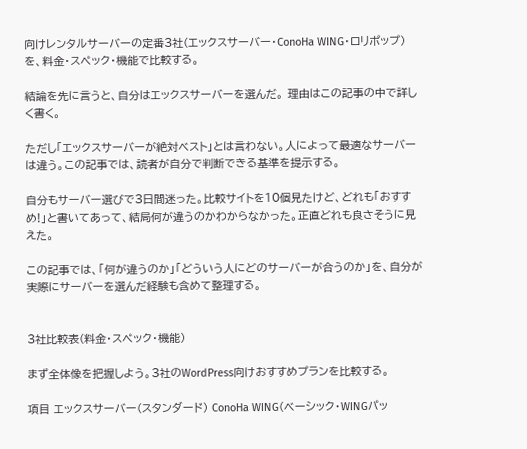向けレンタルサーバーの定番3社(エックスサーバー・ConoHa WING・ロリポップ)を、料金・スペック・機能で比較する。

結論を先に言うと、自分はエックスサーバーを選んだ。 理由はこの記事の中で詳しく書く。

ただし「エックスサーバーが絶対ベスト」とは言わない。人によって最適なサーバーは違う。この記事では、読者が自分で判断できる基準を提示する。

自分もサーバー選びで3日間迷った。比較サイトを10個見たけど、どれも「おすすめ!」と書いてあって、結局何が違うのかわからなかった。正直どれも良さそうに見えた。

この記事では、「何が違うのか」「どういう人にどのサーバーが合うのか」を、自分が実際にサーバーを選んだ経験も含めて整理する。


3社比較表(料金・スペック・機能)

まず全体像を把握しよう。3社のWordPress向けおすすめプランを比較する。

項目 エックスサーバー(スタンダード) ConoHa WING(ベーシック・WINGパッ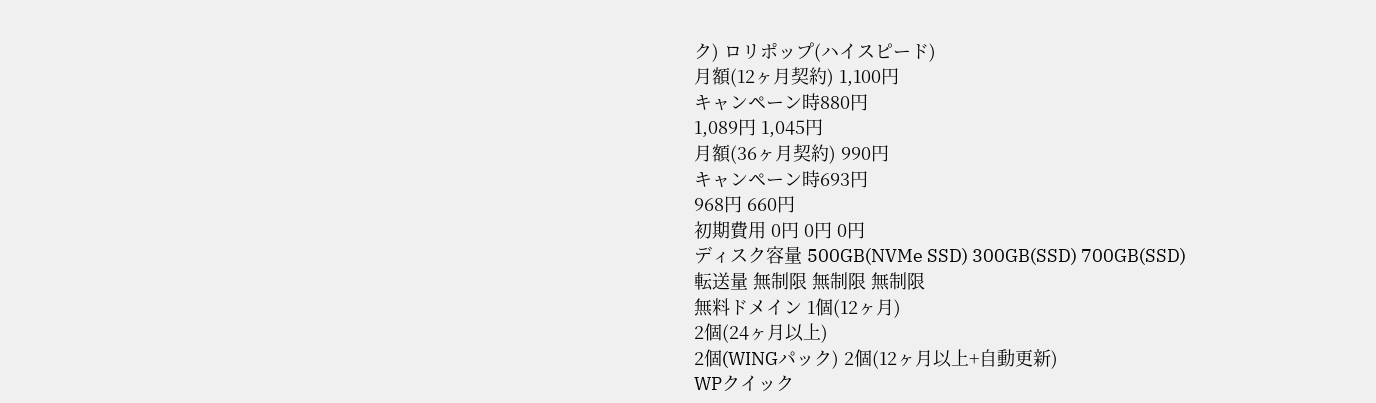ク) ロリポップ(ハイスピード)
月額(12ヶ月契約) 1,100円
キャンペーン時880円
1,089円 1,045円
月額(36ヶ月契約) 990円
キャンペーン時693円
968円 660円
初期費用 0円 0円 0円
ディスク容量 500GB(NVMe SSD) 300GB(SSD) 700GB(SSD)
転送量 無制限 無制限 無制限
無料ドメイン 1個(12ヶ月)
2個(24ヶ月以上)
2個(WINGパック) 2個(12ヶ月以上+自動更新)
WPクイック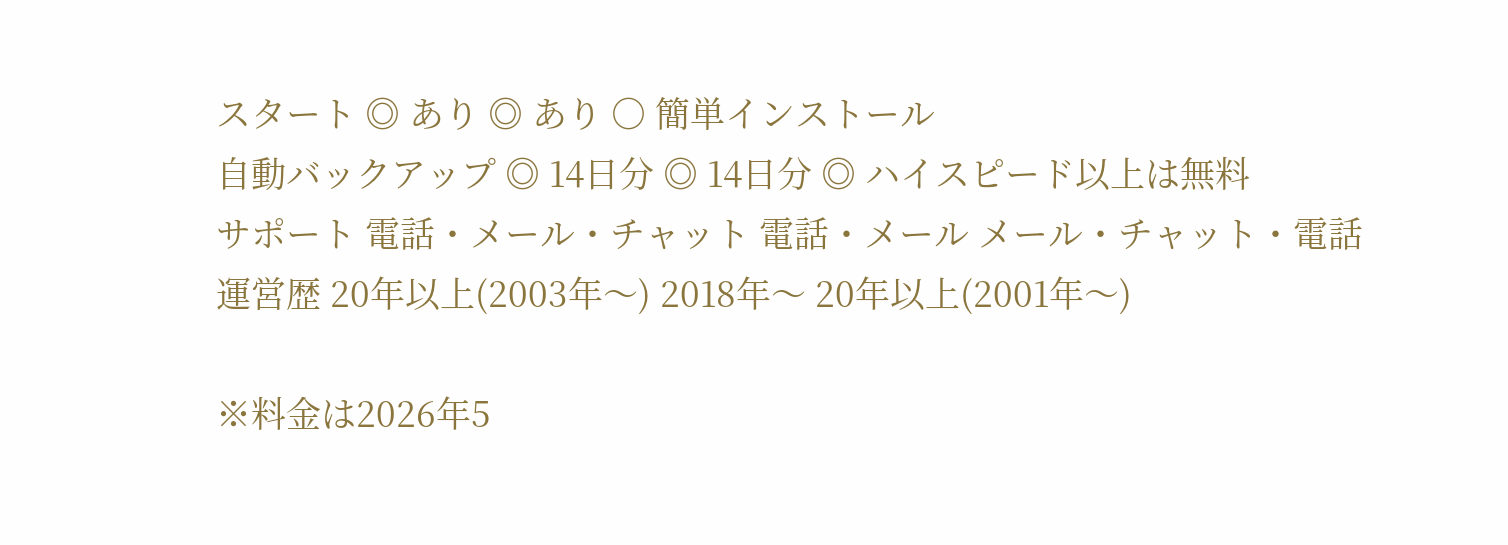スタート ◎ あり ◎ あり ○ 簡単インストール
自動バックアップ ◎ 14日分 ◎ 14日分 ◎ ハイスピード以上は無料
サポート 電話・メール・チャット 電話・メール メール・チャット・電話
運営歴 20年以上(2003年〜) 2018年〜 20年以上(2001年〜)

※料金は2026年5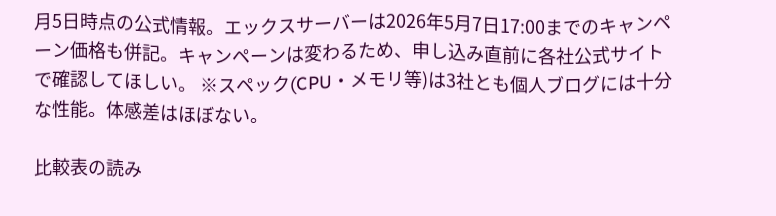月5日時点の公式情報。エックスサーバーは2026年5月7日17:00までのキャンペーン価格も併記。キャンペーンは変わるため、申し込み直前に各社公式サイトで確認してほしい。 ※スペック(CPU・メモリ等)は3社とも個人ブログには十分な性能。体感差はほぼない。

比較表の読み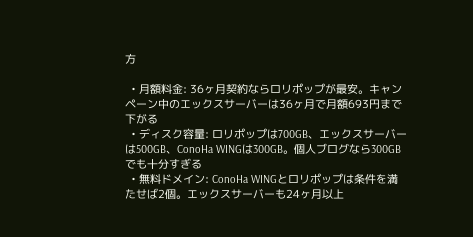方

  • 月額料金: 36ヶ月契約ならロリポップが最安。キャンペーン中のエックスサーバーは36ヶ月で月額693円まで下がる
  • ディスク容量: ロリポップは700GB、エックスサーバーは500GB、ConoHa WINGは300GB。個人ブログなら300GBでも十分すぎる
  • 無料ドメイン: ConoHa WINGとロリポップは条件を満たせば2個。エックスサーバーも24ヶ月以上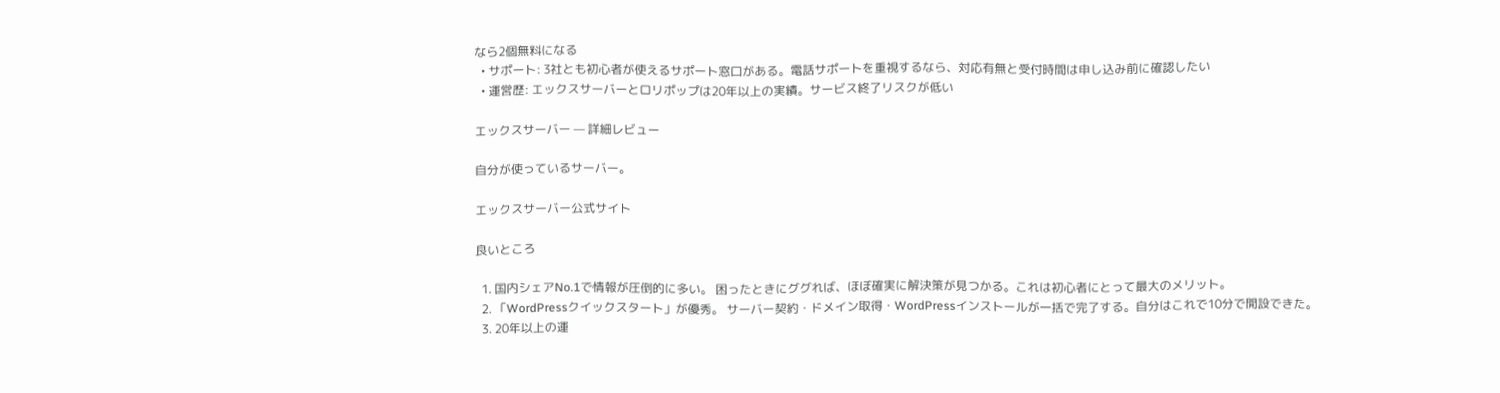なら2個無料になる
  • サポート: 3社とも初心者が使えるサポート窓口がある。電話サポートを重視するなら、対応有無と受付時間は申し込み前に確認したい
  • 運営歴: エックスサーバーとロリポップは20年以上の実績。サービス終了リスクが低い

エックスサーバー — 詳細レビュー

自分が使っているサーバー。

エックスサーバー公式サイト

良いところ

  1. 国内シェアNo.1で情報が圧倒的に多い。 困ったときにググれば、ほぼ確実に解決策が見つかる。これは初心者にとって最大のメリット。
  2. 「WordPressクイックスタート」が優秀。 サーバー契約・ドメイン取得・WordPressインストールが一括で完了する。自分はこれで10分で開設できた。
  3. 20年以上の運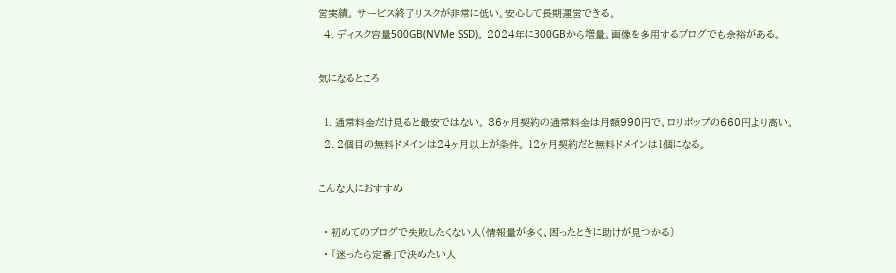営実績。 サービス終了リスクが非常に低い。安心して長期運営できる。
  4. ディスク容量500GB(NVMe SSD)。 2024年に300GBから増量。画像を多用するブログでも余裕がある。

気になるところ

  1. 通常料金だけ見ると最安ではない。 36ヶ月契約の通常料金は月額990円で、ロリポップの660円より高い。
  2. 2個目の無料ドメインは24ヶ月以上が条件。 12ヶ月契約だと無料ドメインは1個になる。

こんな人におすすめ

  • 初めてのブログで失敗したくない人(情報量が多く、困ったときに助けが見つかる)
  • 「迷ったら定番」で決めたい人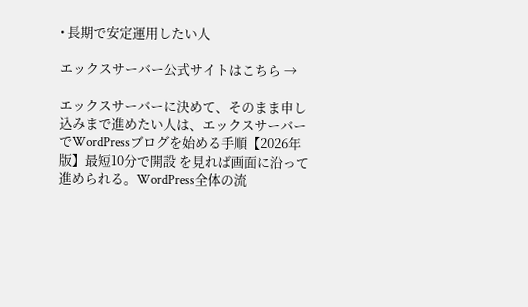• 長期で安定運用したい人

エックスサーバー公式サイトはこちら →

エックスサーバーに決めて、そのまま申し込みまで進めたい人は、エックスサーバーでWordPressブログを始める手順【2026年版】最短10分で開設 を見れば画面に沿って進められる。WordPress全体の流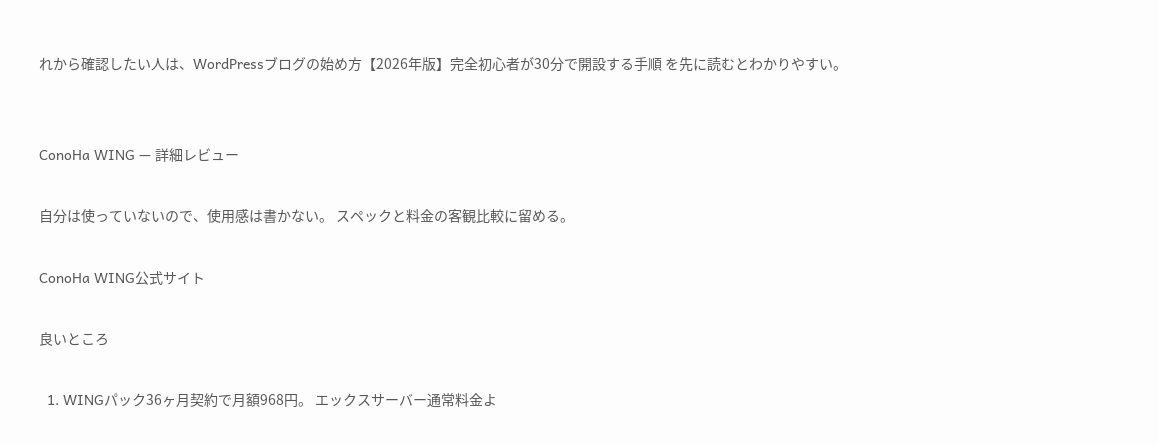れから確認したい人は、WordPressブログの始め方【2026年版】完全初心者が30分で開設する手順 を先に読むとわかりやすい。


ConoHa WING — 詳細レビュー

自分は使っていないので、使用感は書かない。 スペックと料金の客観比較に留める。

ConoHa WING公式サイト

良いところ

  1. WINGパック36ヶ月契約で月額968円。 エックスサーバー通常料金よ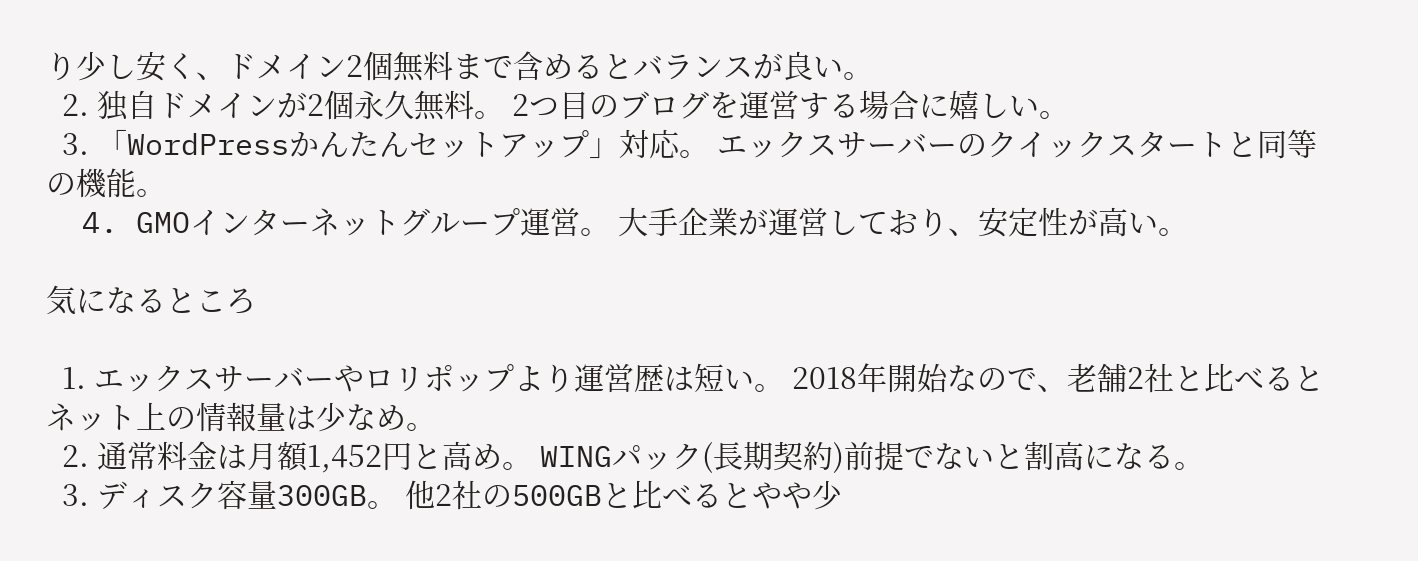り少し安く、ドメイン2個無料まで含めるとバランスが良い。
  2. 独自ドメインが2個永久無料。 2つ目のブログを運営する場合に嬉しい。
  3. 「WordPressかんたんセットアップ」対応。 エックスサーバーのクイックスタートと同等の機能。
  4. GMOインターネットグループ運営。 大手企業が運営しており、安定性が高い。

気になるところ

  1. エックスサーバーやロリポップより運営歴は短い。 2018年開始なので、老舗2社と比べるとネット上の情報量は少なめ。
  2. 通常料金は月額1,452円と高め。 WINGパック(長期契約)前提でないと割高になる。
  3. ディスク容量300GB。 他2社の500GBと比べるとやや少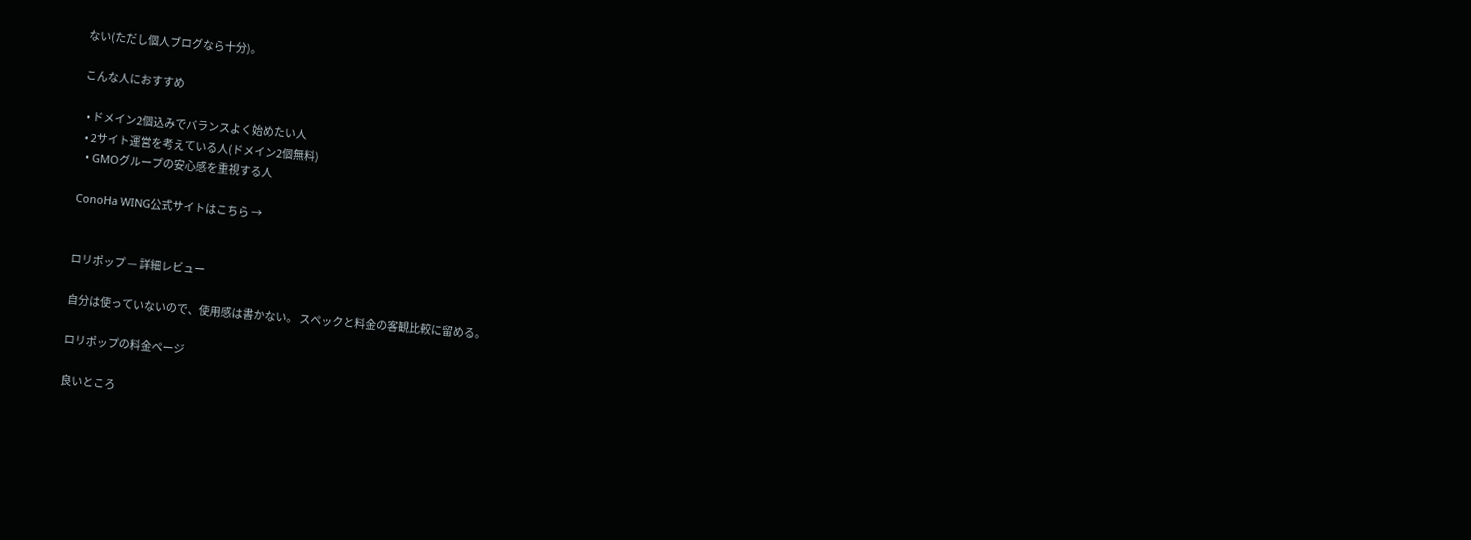ない(ただし個人ブログなら十分)。

こんな人におすすめ

  • ドメイン2個込みでバランスよく始めたい人
  • 2サイト運営を考えている人(ドメイン2個無料)
  • GMOグループの安心感を重視する人

ConoHa WING公式サイトはこちら →


ロリポップ — 詳細レビュー

自分は使っていないので、使用感は書かない。 スペックと料金の客観比較に留める。

ロリポップの料金ページ

良いところ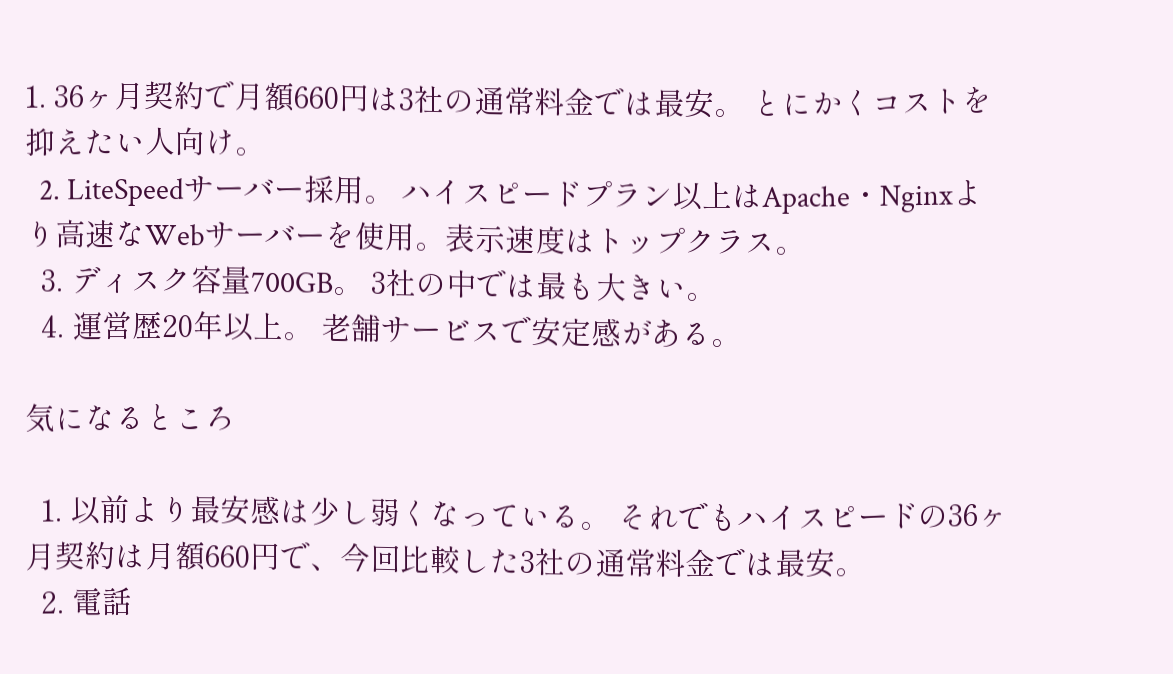1. 36ヶ月契約で月額660円は3社の通常料金では最安。 とにかくコストを抑えたい人向け。
  2. LiteSpeedサーバー採用。 ハイスピードプラン以上はApache・Nginxより高速なWebサーバーを使用。表示速度はトップクラス。
  3. ディスク容量700GB。 3社の中では最も大きい。
  4. 運営歴20年以上。 老舗サービスで安定感がある。

気になるところ

  1. 以前より最安感は少し弱くなっている。 それでもハイスピードの36ヶ月契約は月額660円で、今回比較した3社の通常料金では最安。
  2. 電話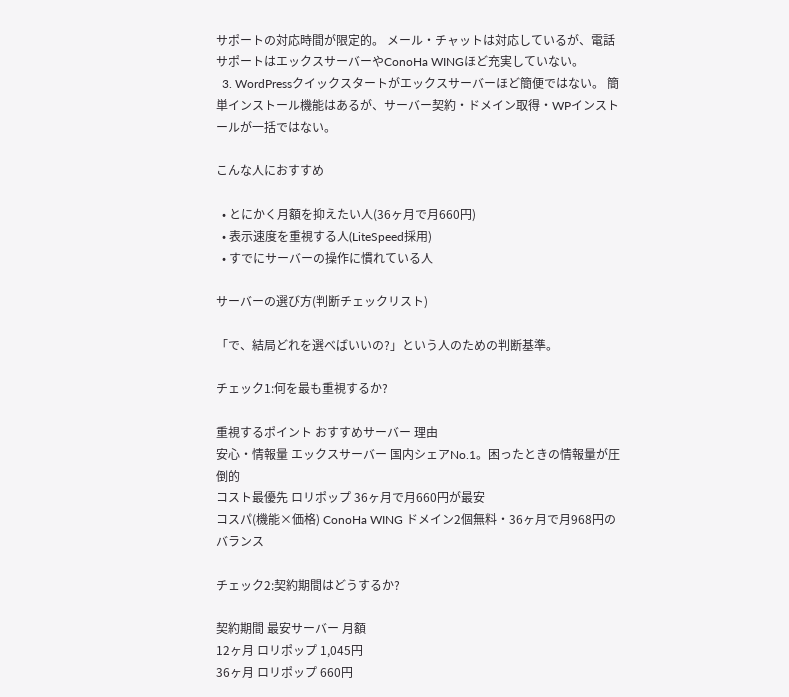サポートの対応時間が限定的。 メール・チャットは対応しているが、電話サポートはエックスサーバーやConoHa WINGほど充実していない。
  3. WordPressクイックスタートがエックスサーバーほど簡便ではない。 簡単インストール機能はあるが、サーバー契約・ドメイン取得・WPインストールが一括ではない。

こんな人におすすめ

  • とにかく月額を抑えたい人(36ヶ月で月660円)
  • 表示速度を重視する人(LiteSpeed採用)
  • すでにサーバーの操作に慣れている人

サーバーの選び方(判断チェックリスト)

「で、結局どれを選べばいいの?」という人のための判断基準。

チェック1:何を最も重視するか?

重視するポイント おすすめサーバー 理由
安心・情報量 エックスサーバー 国内シェアNo.1。困ったときの情報量が圧倒的
コスト最優先 ロリポップ 36ヶ月で月660円が最安
コスパ(機能×価格) ConoHa WING ドメイン2個無料・36ヶ月で月968円のバランス

チェック2:契約期間はどうするか?

契約期間 最安サーバー 月額
12ヶ月 ロリポップ 1,045円
36ヶ月 ロリポップ 660円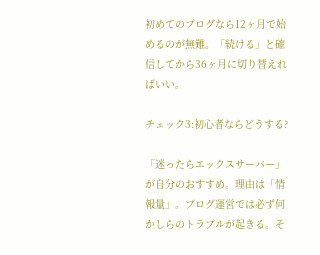初めてのブログなら12ヶ月で始めるのが無難。「続ける」と確信してから36ヶ月に切り替えればいい。

チェック3:初心者ならどうする?

「迷ったらエックスサーバー」 が自分のおすすめ。理由は「情報量」。ブログ運営では必ず何かしらのトラブルが起きる。そ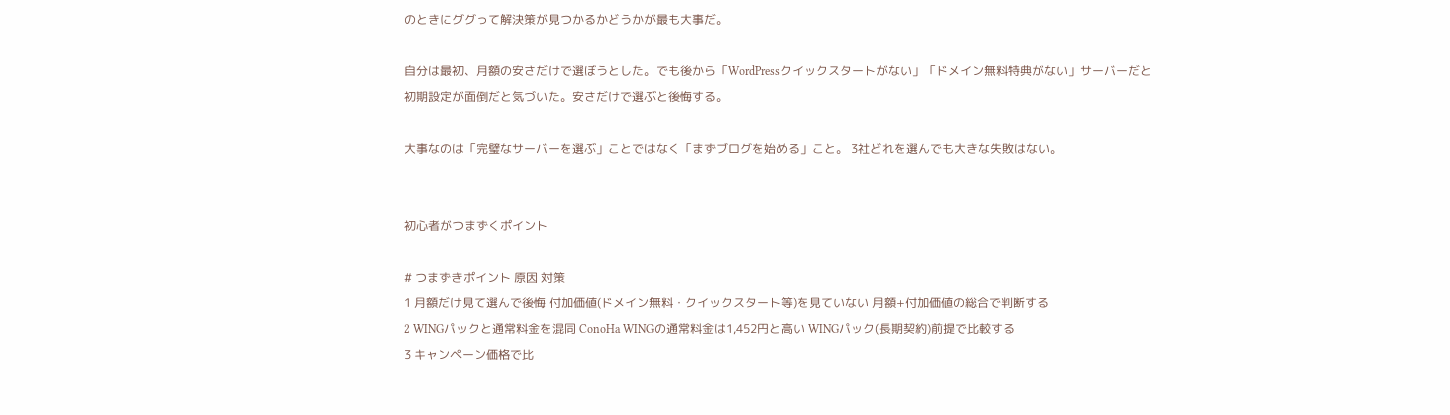のときにググって解決策が見つかるかどうかが最も大事だ。

自分は最初、月額の安さだけで選ぼうとした。でも後から「WordPressクイックスタートがない」「ドメイン無料特典がない」サーバーだと初期設定が面倒だと気づいた。安さだけで選ぶと後悔する。

大事なのは「完璧なサーバーを選ぶ」ことではなく「まずブログを始める」こと。 3社どれを選んでも大きな失敗はない。


初心者がつまずくポイント

# つまずきポイント 原因 対策
1 月額だけ見て選んで後悔 付加価値(ドメイン無料・クイックスタート等)を見ていない 月額+付加価値の総合で判断する
2 WINGパックと通常料金を混同 ConoHa WINGの通常料金は1,452円と高い WINGパック(長期契約)前提で比較する
3 キャンペーン価格で比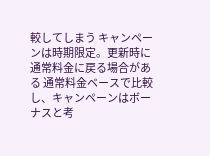較してしまう キャンペーンは時期限定。更新時に通常料金に戻る場合がある 通常料金ベースで比較し、キャンペーンはボーナスと考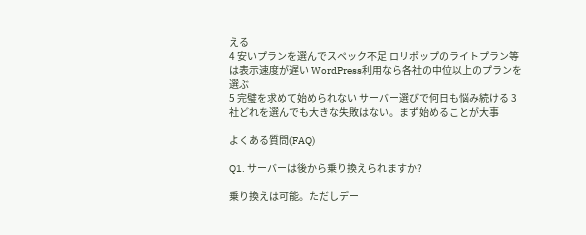える
4 安いプランを選んでスペック不足 ロリポップのライトプラン等は表示速度が遅い WordPress利用なら各社の中位以上のプランを選ぶ
5 完璧を求めて始められない サーバー選びで何日も悩み続ける 3社どれを選んでも大きな失敗はない。まず始めることが大事

よくある質問(FAQ)

Q1. サーバーは後から乗り換えられますか?

乗り換えは可能。ただしデー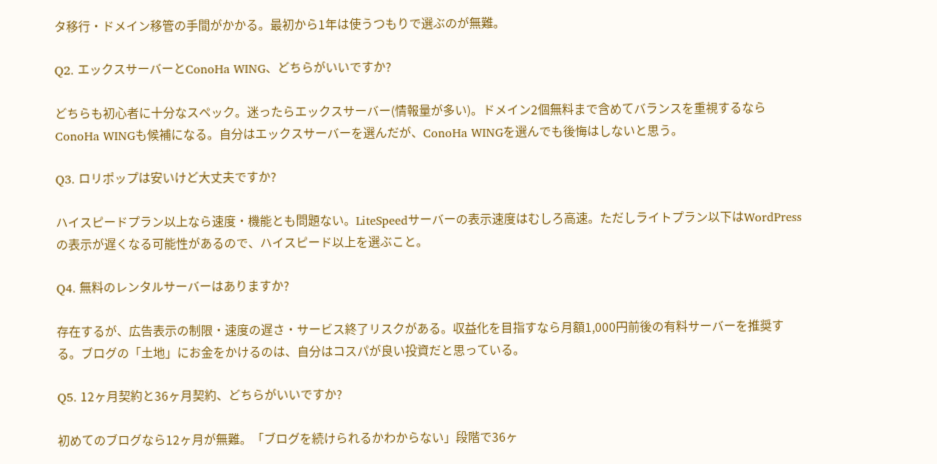タ移行・ドメイン移管の手間がかかる。最初から1年は使うつもりで選ぶのが無難。

Q2. エックスサーバーとConoHa WING、どちらがいいですか?

どちらも初心者に十分なスペック。迷ったらエックスサーバー(情報量が多い)。ドメイン2個無料まで含めてバランスを重視するならConoHa WINGも候補になる。自分はエックスサーバーを選んだが、ConoHa WINGを選んでも後悔はしないと思う。

Q3. ロリポップは安いけど大丈夫ですか?

ハイスピードプラン以上なら速度・機能とも問題ない。LiteSpeedサーバーの表示速度はむしろ高速。ただしライトプラン以下はWordPressの表示が遅くなる可能性があるので、ハイスピード以上を選ぶこと。

Q4. 無料のレンタルサーバーはありますか?

存在するが、広告表示の制限・速度の遅さ・サービス終了リスクがある。収益化を目指すなら月額1,000円前後の有料サーバーを推奨する。ブログの「土地」にお金をかけるのは、自分はコスパが良い投資だと思っている。

Q5. 12ヶ月契約と36ヶ月契約、どちらがいいですか?

初めてのブログなら12ヶ月が無難。「ブログを続けられるかわからない」段階で36ヶ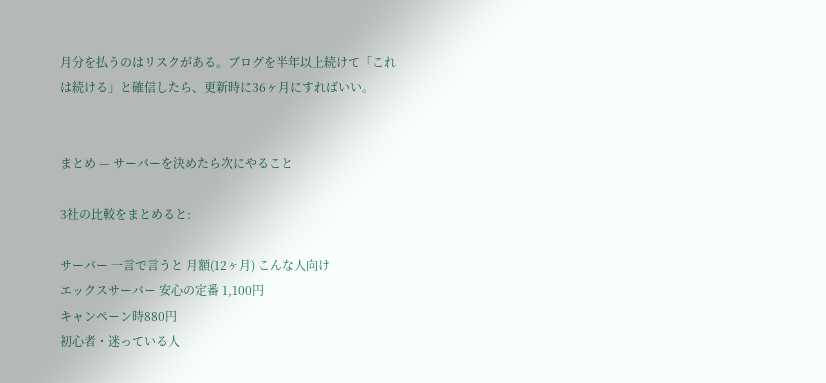月分を払うのはリスクがある。ブログを半年以上続けて「これは続ける」と確信したら、更新時に36ヶ月にすればいい。


まとめ — サーバーを決めたら次にやること

3社の比較をまとめると:

サーバー 一言で言うと 月額(12ヶ月) こんな人向け
エックスサーバー 安心の定番 1,100円
キャンペーン時880円
初心者・迷っている人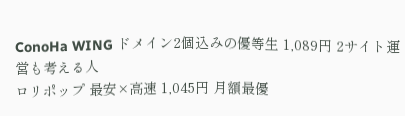ConoHa WING ドメイン2個込みの優等生 1,089円 2サイト運営も考える人
ロリポップ 最安×高速 1,045円 月額最優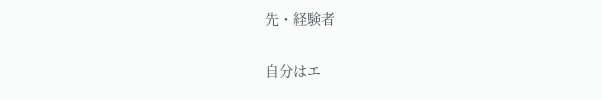先・経験者

自分はエ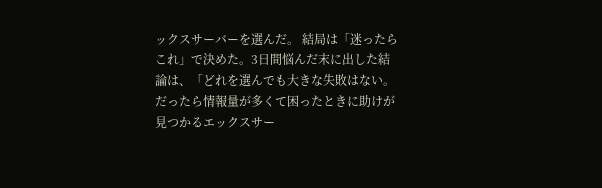ックスサーバーを選んだ。 結局は「迷ったらこれ」で決めた。3日間悩んだ末に出した結論は、「どれを選んでも大きな失敗はない。だったら情報量が多くて困ったときに助けが見つかるエックスサー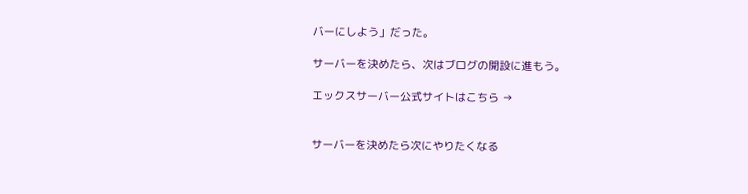バーにしよう」だった。

サーバーを決めたら、次はブログの開設に進もう。

エックスサーバー公式サイトはこちら →


サーバーを決めたら次にやりたくなる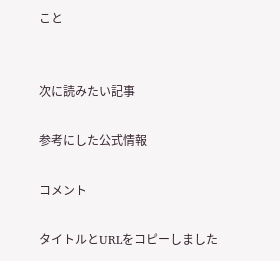こと


次に読みたい記事

参考にした公式情報

コメント

タイトルとURLをコピーしました